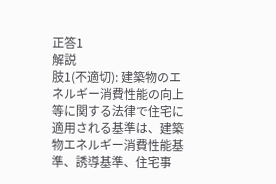正答1
解説
肢1(不適切): 建築物のエネルギー消費性能の向上等に関する法律で住宅に適用される基準は、建築物エネルギー消費性能基準、誘導基準、住宅事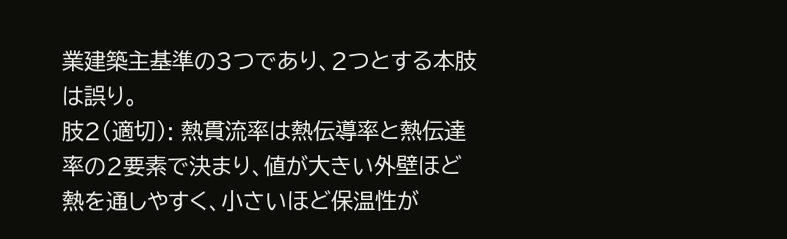業建築主基準の3つであり、2つとする本肢は誤り。
肢2(適切): 熱貫流率は熱伝導率と熱伝達率の2要素で決まり、値が大きい外壁ほど熱を通しやすく、小さいほど保温性が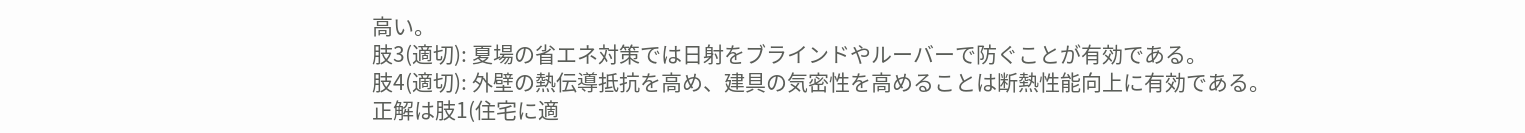高い。
肢3(適切): 夏場の省エネ対策では日射をブラインドやルーバーで防ぐことが有効である。
肢4(適切): 外壁の熱伝導抵抗を高め、建具の気密性を高めることは断熱性能向上に有効である。
正解は肢1(住宅に適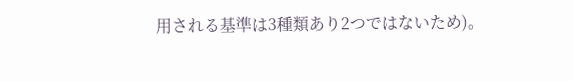用される基準は3種類あり2つではないため)。